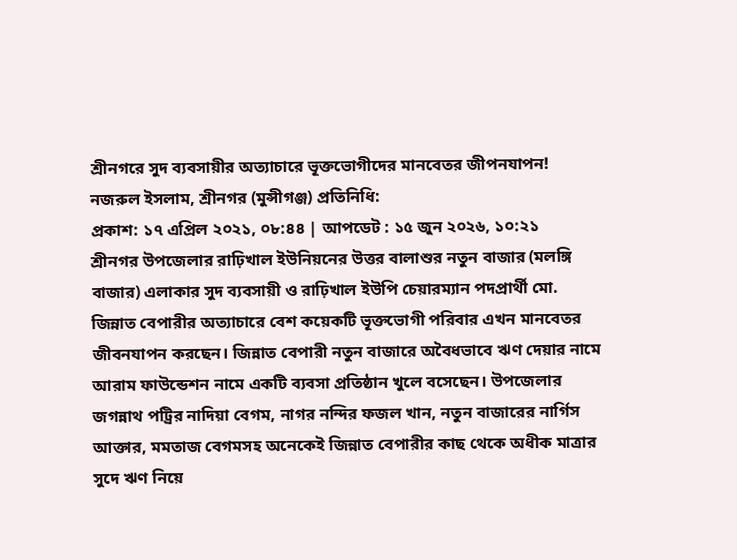শ্রীনগরে সুদ ব্যবসায়ীর অত্যাচারে ভূক্তভোগীদের মানবেতর জীপনযাপন!
নজরুল ইসলাম, শ্রীনগর (মুন্সীগঞ্জ) প্রতিনিধি:
প্রকাশ: ১৭ এপ্রিল ২০২১, ০৮:৪৪ | আপডেট : ১৫ জুন ২০২৬, ১০:২১
শ্রীনগর উপজেলার রাঢ়িখাল ইউনিয়নের উত্তর বালাশুর নতুন বাজার (মলঙ্গি বাজার) এলাকার সুদ ব্যবসায়ী ও রাঢ়িখাল ইউপি চেয়ারম্যান পদপ্রার্থী মো. জিন্নাত বেপারীর অত্যাচারে বেশ কয়েকটি ভূক্তভোগী পরিবার এখন মানবেতর জীবনযাপন করছেন। জিন্নাত বেপারী নতুন বাজারে অবৈধভাবে ঋণ দেয়ার নামে আরাম ফাউন্ডেশন নামে একটি ব্যবসা প্রতিষ্ঠান খুলে বসেছেন। উপজেলার জগন্নাথ পট্রির নাদিয়া বেগম, নাগর নন্দির ফজল খান, নতুন বাজারের নার্গিস আক্তার, মমতাজ বেগমসহ অনেকেই জিন্নাত বেপারীর কাছ থেকে অধীক মাত্রার সুদে ঋণ নিয়ে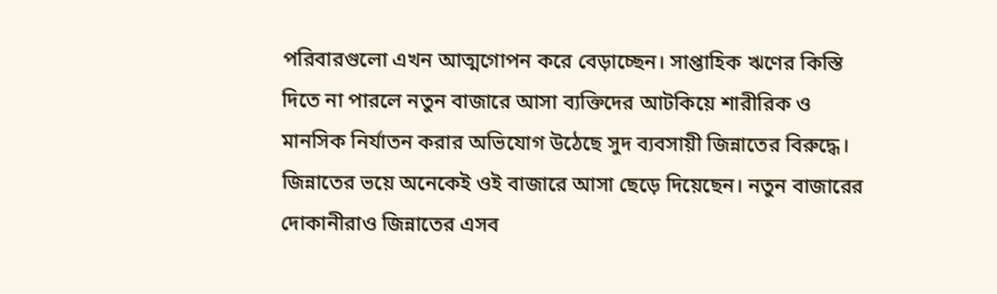পরিবারগুলো এখন আত্মগোপন করে বেড়াচ্ছেন। সাপ্তাহিক ঋণের কিস্তি দিতে না পারলে নতুন বাজারে আসা ব্যক্তিদের আটকিয়ে শারীরিক ও মানসিক নির্যাতন করার অভিযোগ উঠেছে সুদ ব্যবসায়ী জিন্নাতের বিরুদ্ধে। জিন্নাতের ভয়ে অনেকেই ওই বাজারে আসা ছেড়ে দিয়েছেন। নতুন বাজারের দোকানীরাও জিন্নাতের এসব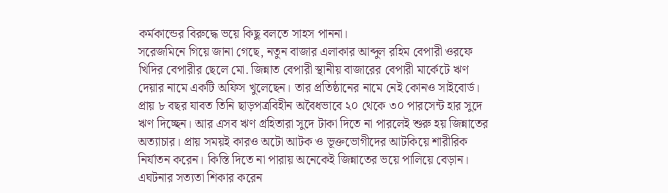কর্মকান্ডের বিরুদ্ধে ভয়ে কিছু বলতে সাহস পাননা।
সরেজমিনে গিয়ে জানা গেছে, নতুন বাজার এলাকার আব্দুল রহিম বেপারী ওরফে খিদির বেপারীর ছেলে মো. জিন্নাত বেপারী স্থানীয় বাজারের বেপারী মার্কেটে ঋণ দেয়ার নামে একটি অফিস খুলেছেন। তার প্রতিষ্ঠানের নামে নেই কোনও সাইবোর্ড। প্রায় ৮ বছর যাবত তিনি ছাড়পত্রবিহীন অবৈধভাবে ২০ থেকে ৩০ পারসেন্ট হার সুদে ঋণ দিচ্ছেন। আর এসব ঋণ গ্রহিতারা সুদে টাকা দিতে না পারলেই শুরু হয় জিন্নাতের অত্যাচার। প্রায় সময়ই কারও অটো আটক ও ভূক্তভোগীদের আটকিয়ে শারীরিক নির্যাতন করেন। কিস্তি দিতে না পারায় অনেকেই জিন্নাতের ভয়ে পালিয়ে বেড়ান। এঘটনার সত্যতা শিকার করেন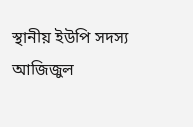স্থানীয় ইউপি সদস্য আজিজুল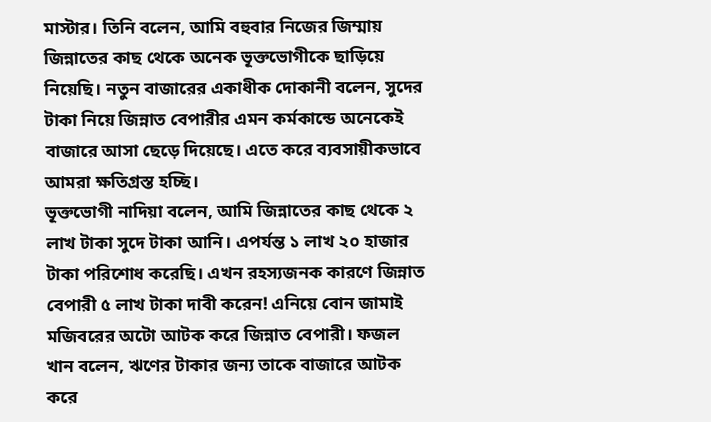মাস্টার। তিনি বলেন, আমি বহুবার নিজের জিম্মায় জিন্নাতের কাছ থেকে অনেক ভূক্তভোগীকে ছাড়িয়ে নিয়েছি। নতুন বাজারের একাধীক দোকানী বলেন, সুদের টাকা নিয়ে জিন্নাত বেপারীর এমন কর্মকান্ডে অনেকেই বাজারে আসা ছেড়ে দিয়েছে। এতে করে ব্যবসায়ীকভাবে আমরা ক্ষতিগ্রস্ত হচ্ছি।
ভূক্তভোগী নাদিয়া বলেন, আমি জিন্নাতের কাছ থেকে ২ লাখ টাকা সুদে টাকা আনি। এপর্যন্ত ১ লাখ ২০ হাজার টাকা পরিশোধ করেছি। এখন রহস্যজনক কারণে জিন্নাত বেপারী ৫ লাখ টাকা দাবী করেন! এনিয়ে বোন জামাই মজিবরের অটো আটক করে জিন্নাত বেপারী। ফজল খান বলেন, ঋণের টাকার জন্য তাকে বাজারে আটক করে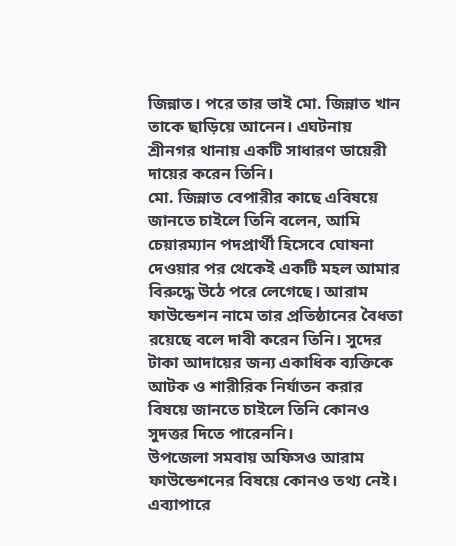জিন্নাত। পরে তার ভাই মো. জিন্নাত খান তাকে ছাড়িয়ে আনেন। এঘটনায় শ্রীনগর থানায় একটি সাধারণ ডায়েরী দায়ের করেন তিনি।
মো. জিন্নাত বেপারীর কাছে এবিষয়ে জানতে চাইলে তিনি বলেন, আমি চেয়ারম্যান পদপ্রার্থী হিসেবে ঘোষনা দেওয়ার পর থেকেই একটি মহল আমার বিরুদ্ধে উঠে পরে লেগেছে। আরাম ফাউন্ডেশন নামে তার প্রতিষ্ঠানের বৈধতা রয়েছে বলে দাবী করেন তিনি। সুদের টাকা আদায়ের জন্য একাধিক ব্যক্তিকে আটক ও শারীরিক নির্যাতন করার বিষয়ে জানতে চাইলে তিনি কোনও সুদত্তর দিতে পারেননি।
উপজেলা সমবায় অফিসও আরাম ফাউন্ডেশনের বিষয়ে কোনও তথ্য নেই। এব্যাপারে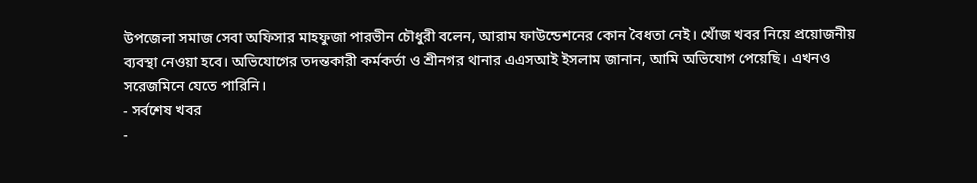উপজেলা সমাজ সেবা অফিসার মাহফুজা পারভীন চৌধুরী বলেন, আরাম ফাউন্ডেশনের কোন বৈধতা নেই। খোঁজ খবর নিয়ে প্রয়োজনীয় ব্যবস্থা নেওয়া হবে। অভিযোগের তদন্তকারী কর্মকর্তা ও শ্রীনগর থানার এএসআই ইসলাম জানান, আমি অভিযোগ পেয়েছি। এখনও সরেজমিনে যেতে পারিনি।
- সর্বশেষ খবর
-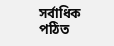সর্বাধিক পঠিত